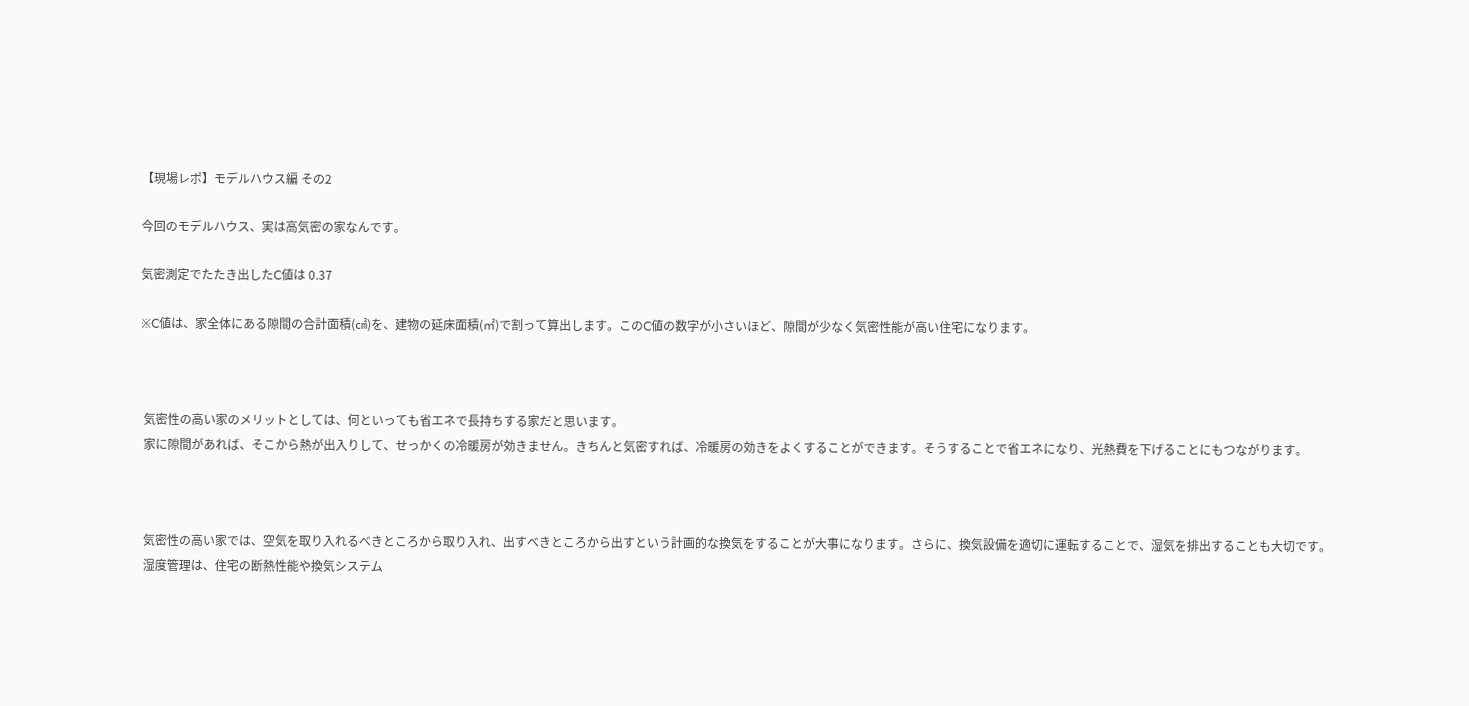【現場レポ】モデルハウス編 その2

今回のモデルハウス、実は高気密の家なんです。

気密測定でたたき出したC値は 0.37

※C値は、家全体にある隙間の合計面積(㎠)を、建物の延床面積(㎡)で割って算出します。このC値の数字が小さいほど、隙間が少なく気密性能が高い住宅になります。



 気密性の高い家のメリットとしては、何といっても省エネで長持ちする家だと思います。
 家に隙間があれば、そこから熱が出入りして、せっかくの冷暖房が効きません。きちんと気密すれば、冷暖房の効きをよくすることができます。そうすることで省エネになり、光熱費を下げることにもつながります。



 気密性の高い家では、空気を取り入れるべきところから取り入れ、出すべきところから出すという計画的な換気をすることが大事になります。さらに、換気設備を適切に運転することで、湿気を排出することも大切です。
 湿度管理は、住宅の断熱性能や換気システム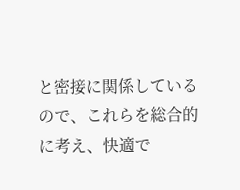と密接に関係しているので、これらを総合的に考え、快適で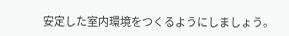安定した室内環境をつくるようにしましょう。